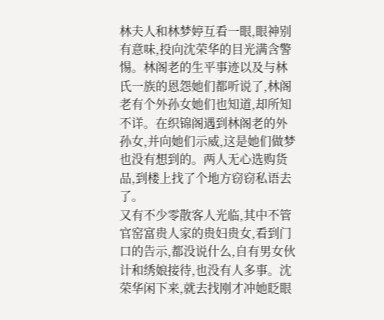林夫人和林梦婷互看一眼,眼神别有意味,投向沈荣华的目光满含警惕。林阁老的生平事迹以及与林氏一族的恩怨她们都听说了,林阁老有个外孙女她们也知道,却所知不详。在织锦阁遇到林阁老的外孙女,并向她们示威,这是她们做梦也没有想到的。两人无心选购货品,到楼上找了个地方窃窃私语去了。
又有不少零散客人光临,其中不管官窑富贵人家的贵妇贵女,看到门口的告示,都没说什么,自有男女伙计和绣娘接待,也没有人多事。沈荣华闲下来,就去找刚才冲她眨眼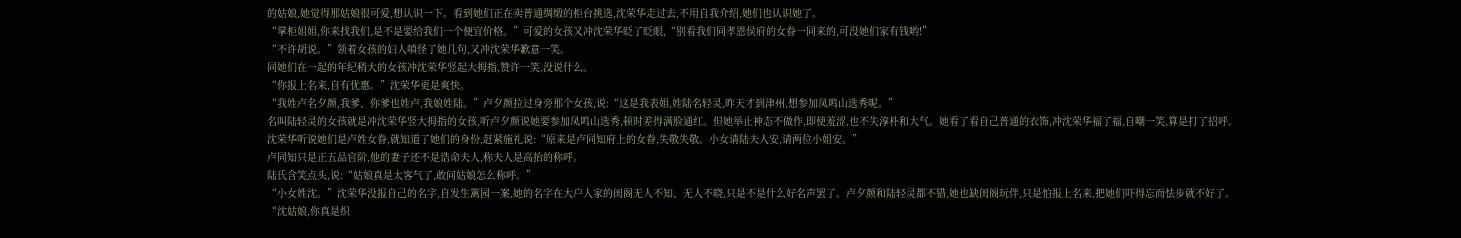的姑娘,她觉得那姑娘很可爱,想认识一下。看到她们正在卖普通绸缎的柜台挑选,沈荣华走过去,不用自我介绍,她们也认识她了。
“掌柜姐姐,你来找我们,是不是要给我们一个便宜价格。”可爱的女孩又冲沈荣华眨了眨眼,“别看我们同孝恩侯府的女眷一同来的,可没她们家有钱哟!”
“不许胡说。”领着女孩的妇人嗔怪了她几句,又冲沈荣华歉意一笑。
同她们在一起的年纪稍大的女孩冲沈荣华竖起大拇指,赞许一笑,没说什么。
“你报上名来,自有优惠。”沈荣华更是爽快。
“我姓卢名夕颜,我爹、你爹也姓卢,我娘姓陆。”卢夕颜拉过身旁那个女孩,说:“这是我表姐,姓陆名轻灵,昨天才到津州,想参加凤鸣山选秀呢。”
名叫陆轻灵的女孩就是冲沈荣华竖大拇指的女孩,听卢夕颜说她要参加凤鸣山选秀,顿时差得满脸通红。但她举止神态不做作,即使羞涩,也不失淳朴和大气。她看了看自己普通的衣饰,冲沈荣华福了福,自嘲一笑,算是打了招呼。
沈荣华听说她们是卢姓女眷,就知道了她们的身份,赶紧施礼说:“原来是卢同知府上的女眷,失敬失敬。小女请陆夫人安,请两位小姐安。”
卢同知只是正五品官阶,他的妻子还不是诰命夫人,称夫人是高抬的称呼。
陆氏含笑点头,说:“姑娘真是太客气了,敢问姑娘怎么称呼。”
“小女姓沈。”沈荣华没报自己的名字,自发生篱园一案,她的名字在大户人家的闺阁无人不知、无人不晓,只是不是什么好名声罢了。卢夕颜和陆轻灵都不错,她也缺闺阁玩伴,只是怕报上名来,把她们吓得忘而怯步就不好了。
“沈姑娘,你真是织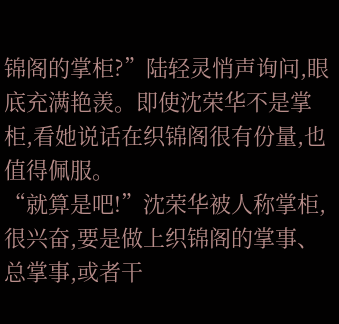锦阁的掌柜?”陆轻灵悄声询问,眼底充满艳羡。即使沈荣华不是掌柜,看她说话在织锦阁很有份量,也值得佩服。
“就算是吧!”沈荣华被人称掌柜,很兴奋,要是做上织锦阁的掌事、总掌事,或者干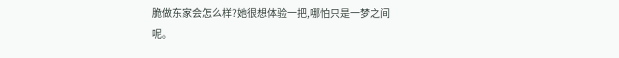脆做东家会怎么样?她很想体验一把,哪怕只是一梦之间呢。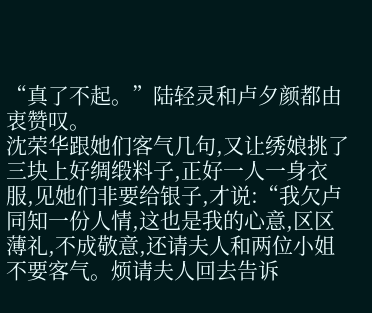“真了不起。”陆轻灵和卢夕颜都由衷赞叹。
沈荣华跟她们客气几句,又让绣娘挑了三块上好绸缎料子,正好一人一身衣服,见她们非要给银子,才说:“我欠卢同知一份人情,这也是我的心意,区区薄礼,不成敬意,还请夫人和两位小姐不要客气。烦请夫人回去告诉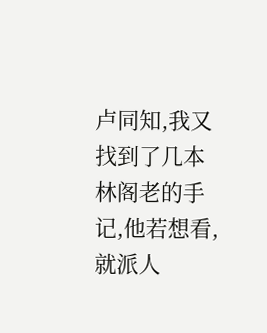卢同知,我又找到了几本林阁老的手记,他若想看,就派人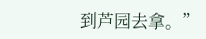到芦园去拿。”